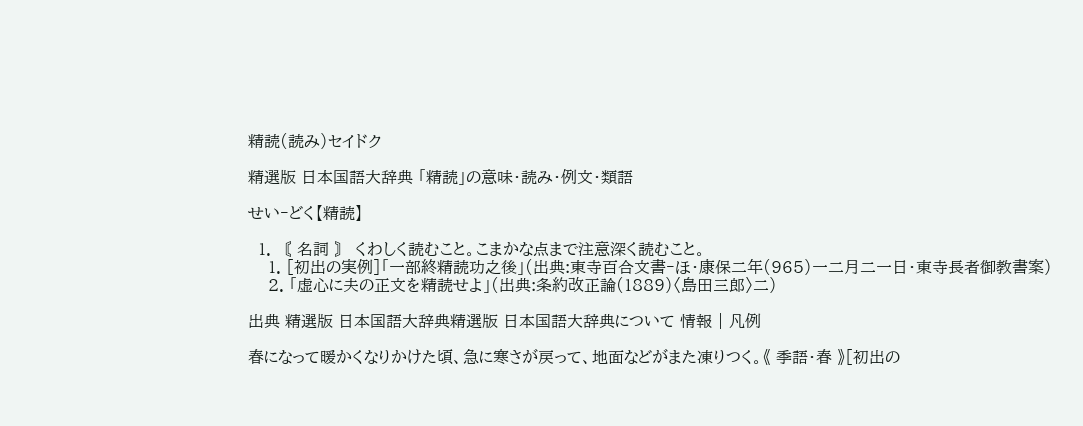精読(読み)セイドク

精選版 日本国語大辞典 「精読」の意味・読み・例文・類語

せい‐どく【精読】

  1. 〘 名詞 〙 くわしく読むこと。こまかな点まで注意深く読むこと。
    1. [初出の実例]「一部終精読功之後」(出典:東寺百合文書‐ほ・康保二年(965)一二月二一日・東寺長者御教書案)
    2. 「虚心に夫の正文を精読せよ」(出典:条約改正論(1889)〈島田三郎〉二)

出典 精選版 日本国語大辞典精選版 日本国語大辞典について 情報 | 凡例

春になって暖かくなりかけた頃、急に寒さが戻って、地面などがまた凍りつく。《 季語・春 》[初出の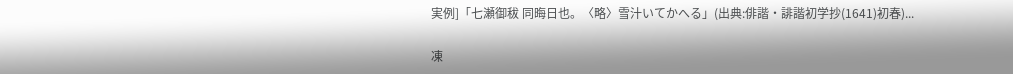実例]「七瀬御秡 同晦日也。〈略〉雪汁いてかへる」(出典:俳諧・誹諧初学抄(1641)初春)...

凍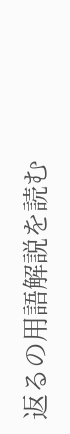返るの用語解説を読む